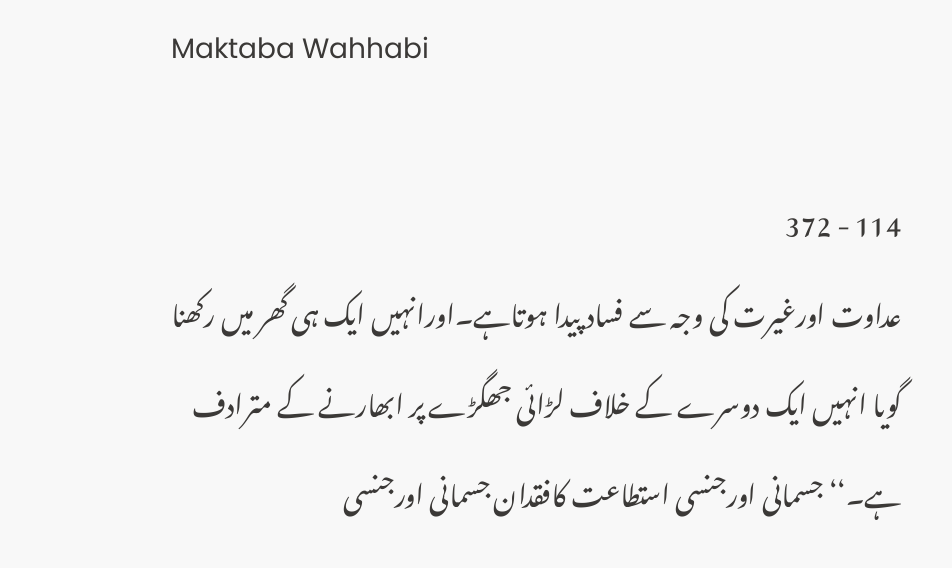Maktaba Wahhabi

114 - 372
عداوت اورغیرت کی وجہ سے فساد پیدا ہوتاہے۔اورانہیں ایک ہی گھر میں رکھنا گویا انہیں ایک دوسرے کے خلاف لڑائی جھگڑے پر ابھارنے کے مترادف ہے۔‘‘ جسمانی اورجنسی استطاعت کافقدان جسمانی اورجنسی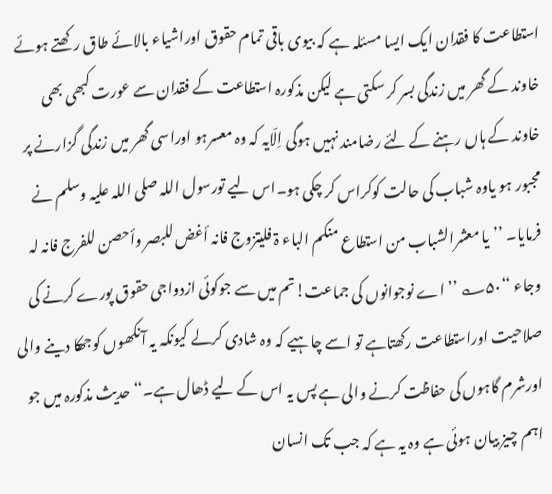استطاعت کا فقدان ایک ایسا مسئلہ ہے کہ بیوی باقی تمام حقوق اوراشیاء بالائے طاق رکھتے ہوئے خاوند کے گھر میں زندگی بسر کر سکتی ہے لیکن مذکورہ استطاعت کے فقدان سے عورت کبھی بھی خاوند کے ہاں رہنے کے لئے رضامند نہیں ہوگی اِلّایہ کہ وہ معسرہو اوراسی گھر میں زندگی گزارنے پر مجبور ہو یاوہ شباب کی حالت کوکراس کر چکی ہو۔اس لیے تورسول اللہ صلی اللہ علیہ وسلم نے فرمایا۔ ’’یا معشرالشباب من استطاع منکم الباء ۃ فلیتزوج فانہ أغض للبصر وأحصن للفرج فانہ لہ وجاء ‘‘۵۰؎ ’’اے نوجوانوں کی جماعت!تم میں سے جوکوئی ازدواجی حقوق پورے کرنے کی صلاحیت اوراستطاعت رکھتاہے تو اسے چاہیے کہ وہ شادی کرلے کیونکہ یہ آنکھوں کوجھکا دینے والی اورشرم گاہوں کی حفاظت کرنے والی ہے پس یہ اس کے لیے ڈھال ہے۔‘‘ حدیث مذکورہ میں جو اہم چیز بیان ہوئی ہے وہ یہ ہے کہ جب تک انسان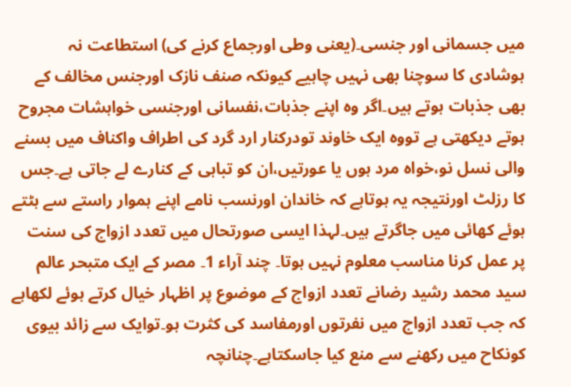میں جسمانی اور جنسی۔(یعنی وطی اورجماع کرنے کی) استطاعت نہ ہوشادی کا سوچنا بھی نہیں چاہیے کیونکہ صنف نازک اورجنس مخالف کے بھی جذبات ہوتے ہیں۔اگر وہ اپنے جذبات،نفسانی اورجنسی خواہشات مجروح ہوتے دیکھتی ہے تووہ ایک خاوند تودرکنار ارد گرد کی اطراف واکناف میں بسنے والی نسل نو،خواہ مرد ہوں یا عورتیں،ان کو تباہی کے کنارے لے جاتی ہے۔جس کا رزلٹ اورنتیجہ یہ ہوتاہے کہ خاندان اورنسب نامے اپنے ہموار راستے سے ہٹتے ہوئے کھائی میں جاگرتے ہیں۔لہذا ایسی صورتحال میں تعدد ازواج کی سنت پر عمل کرنا مناسب معلوم نہیں ہوتا۔ چند آراء 1۔ مصر کے ایک متبحر عالم سید محمد رشید رضانے تعدد ازواج کے موضوع پر اظہار خیال کرتے ہوئے لکھاہے کہ جب تعدد ازواج میں نفرتوں اورمفاسد کی کثرت ہو۔توایک سے زائد بیوی کونکاح میں رکھنے سے منع کیا جاسکتاہے۔چنانچہ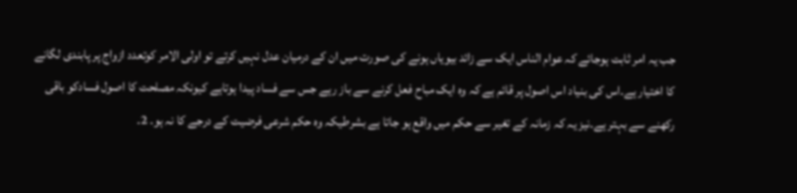جب یہ امر ثابت ہوجائے کہ عوام الناس ایک سے زائد بیویاں ہونے کی صورت میں ان کے درمیان عدل نہیں کرتے تو اولی الامر کوتعدد ازواج پر پابندی لگانے کا اختیار ہے۔اس کی بنیاد اس اصول پر قائم ہے کہ وہ ایک مباح فعل کرنے سے باز رہے جس سے فساد پیدا ہوتاہے کیونکہ مصلحت کا اصول فسادکو باقی رکھنے سے بہتر ہے۔نیز یہ کہ زمانہ کے تغیر سے حکم میں واقع ہو جاتا ہے بشرطیکہ وہ حکم شرعی فرضیت کے درجے کا نہ ہو۔ 2۔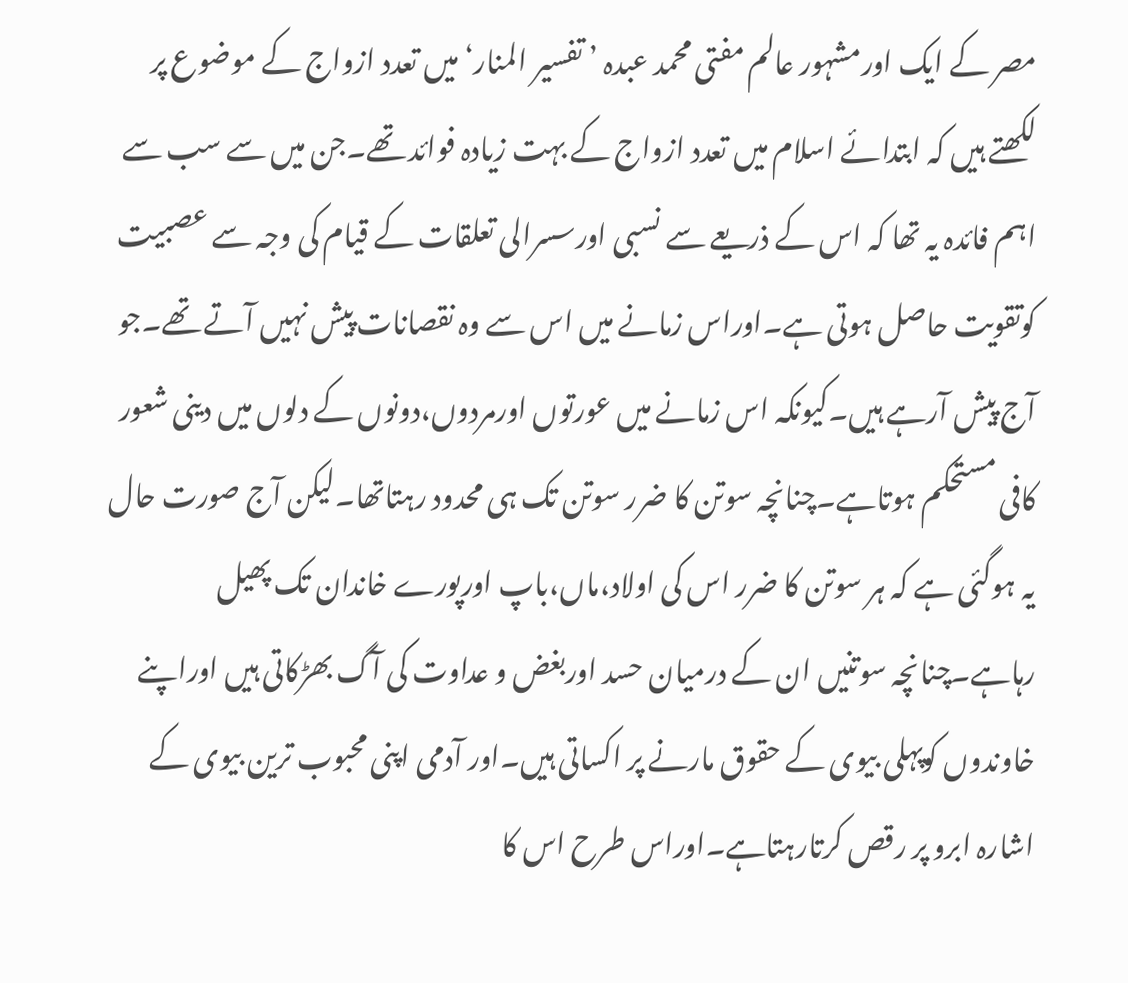مصر کے ایک اورمشہور عالم مفتی محمد عبدہ ’ تفسیر المنار‘ میں تعدد ازواج کے موضوع پر لکھتے ہیں کہ ابتدائے اسلام میں تعدد ازواج کے بہت زیادہ فوائد تھے۔جن میں سے سب سے اہم فائدہ یہ تھا کہ اس کے ذریعے سے نسبی اورسسرالی تعلقات کے قیام کی وجہ سے عصبیت کوتقویت حاصل ہوتی ہے۔اوراس زمانے میں اس سے وہ نقصانات پیش نہیں آتے تھے۔جو آج پیش آرہے ہیں۔کیونکہ اس زمانے میں عورتوں اورمردوں،دونوں کے دلوں میں دینی شعور کافی مستحکم ہوتاہے۔چنانچہ سوتن کا ضرر سوتن تک ہی محدود رہتاتھا۔لیکن آج صورت حال یہ ہوگئی ہے کہ ہر سوتن کا ضرر اس کی اولاد،ماں،باپ اورپورے خاندان تک پھیل رہاہے۔چنانچہ سوتنیں ان کے درمیان حسد اوربغض و عداوت کی آگ بھڑکاتی ہیں اوراپنے خاوندوں کوپہلی بیوی کے حقوق مارنے پر اکساتی ہیں۔اور آدمی اپنی محبوب ترین بیوی کے اشارہ ابرو پر رقص کرتارہتاہے۔اوراس طرح اس کا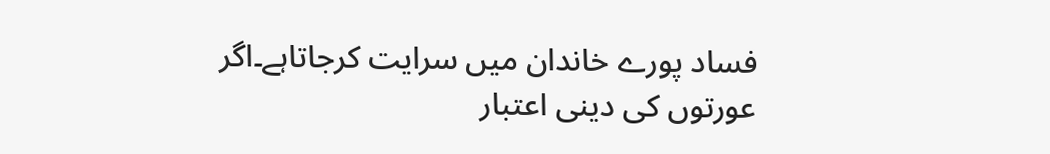فساد پورے خاندان میں سرایت کرجاتاہے۔اگر عورتوں کی دینی اعتبار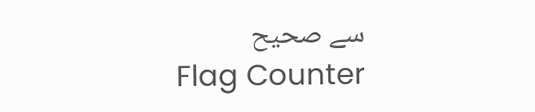سے صحیح
Flag Counter